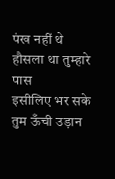पंख नहीं थे
हौसला था तुम्हारे पास
इसीलिए भर सके
तुम ऊँची उड़ान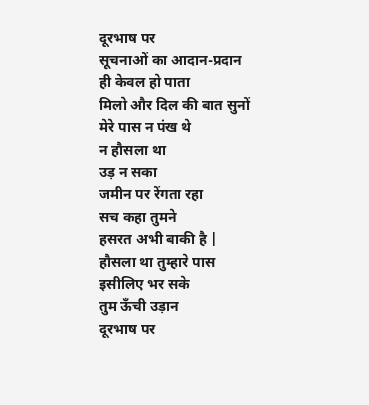दूरभाष पर
सूचनाओं का आदान-प्रदान
ही केवल हो पाता
मिलो और दिल की बात सुनों
मेरे पास न पंख थे
न हौसला था
उड़ न सका
जमीन पर रेंगता रहा
सच कहा तुमने
हसरत अभी बाकी है |
हौसला था तुम्हारे पास
इसीलिए भर सके
तुम ऊँची उड़ान
दूरभाष पर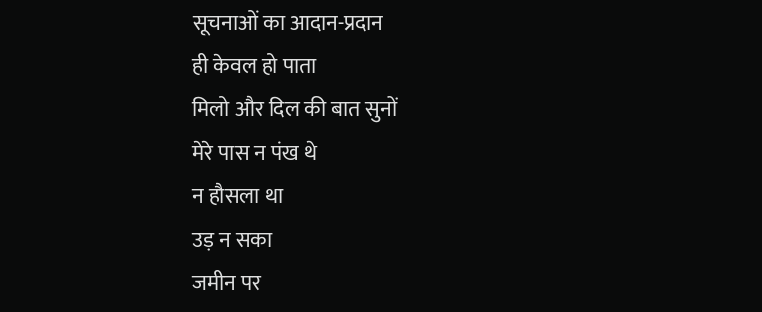सूचनाओं का आदान-प्रदान
ही केवल हो पाता
मिलो और दिल की बात सुनों
मेरे पास न पंख थे
न हौसला था
उड़ न सका
जमीन पर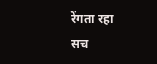रेंगता रहा
सच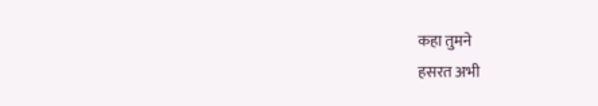कहा तुमने
हसरत अभी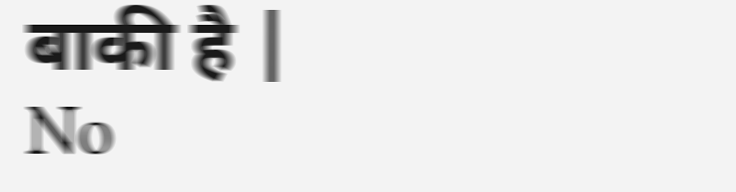बाकी है |
No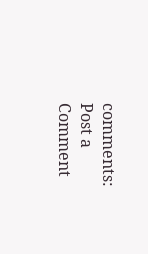comments:
Post a Comment